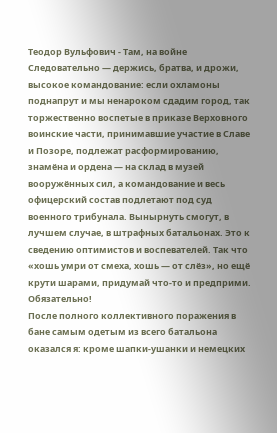Теодор Вульфович - Там, на войне
Следовательно — держись, братва, и дрожи, высокое командование: если охламоны поднапрут и мы ненароком сдадим город, так торжественно воспетые в приказе Верховного воинские части, принимавшие участие в Славе и Позоре, подлежат расформированию, знамёна и ордена — на склад в музей вооружённых сил, а командование и весь офицерский состав подлетают под суд военного трибунала. Вынырнуть смогут, в лучшем случае, в штрафных батальонах. Это к сведению оптимистов и воспевателей. Так что «хошь умри от смеха, хошь — от слёз», но ещё крути шарами, придумай что-то и предприми. Обязательно!
После полного коллективного поражения в бане самым одетым из всего батальона оказался я: кроме шапки-ушанки и немецких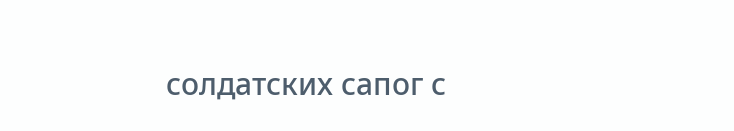солдатских сапог с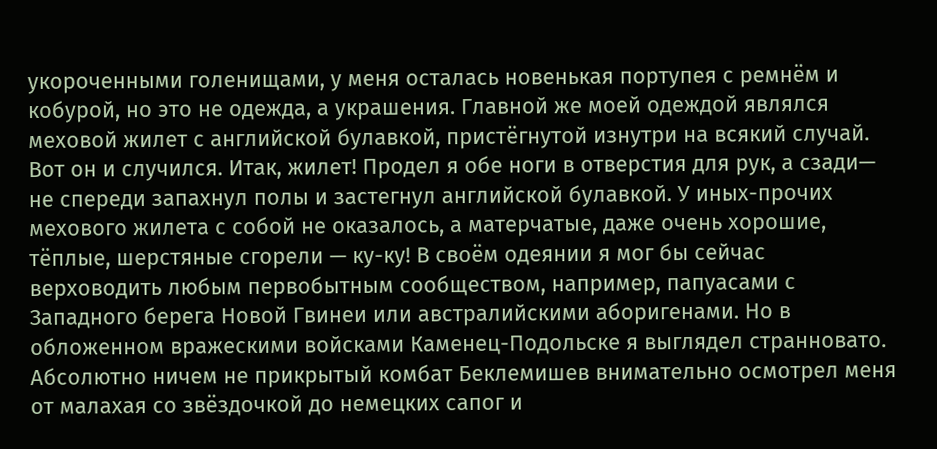укороченными голенищами, у меня осталась новенькая портупея с ремнём и кобурой, но это не одежда, а украшения. Главной же моей одеждой являлся меховой жилет с английской булавкой, пристёгнутой изнутри на всякий случай. Вот он и случился. Итак, жилет! Продел я обе ноги в отверстия для рук, а сзади— не спереди запахнул полы и застегнул английской булавкой. У иных-прочих мехового жилета с собой не оказалось, а матерчатые, даже очень хорошие, тёплые, шерстяные сгорели — ку-ку! В своём одеянии я мог бы сейчас верховодить любым первобытным сообществом, например, папуасами с Западного берега Новой Гвинеи или австралийскими аборигенами. Но в обложенном вражескими войсками Каменец-Подольске я выглядел странновато. Абсолютно ничем не прикрытый комбат Беклемишев внимательно осмотрел меня от малахая со звёздочкой до немецких сапог и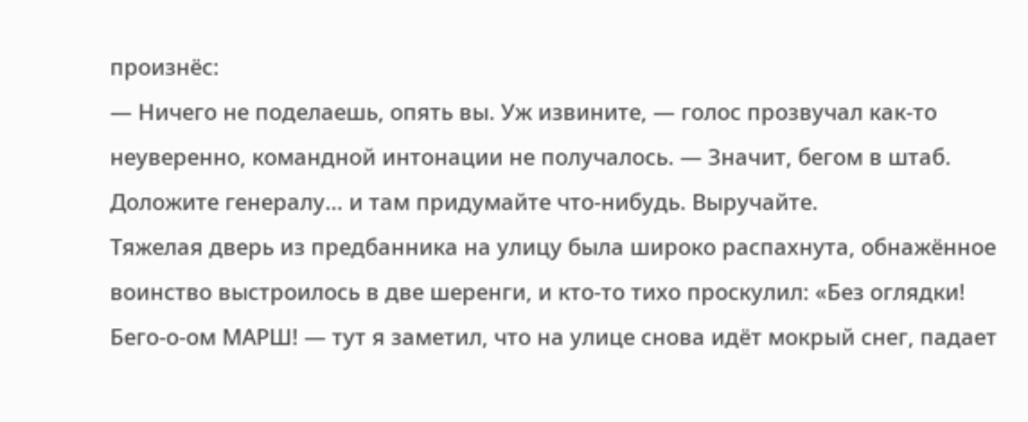произнёс:
— Ничего не поделаешь, опять вы. Уж извините, — голос прозвучал как-то неуверенно, командной интонации не получалось. — Значит, бегом в штаб. Доложите генералу… и там придумайте что-нибудь. Выручайте.
Тяжелая дверь из предбанника на улицу была широко распахнута, обнажённое воинство выстроилось в две шеренги, и кто-то тихо проскулил: «Без оглядки! Бего-о-ом МАРШ! — тут я заметил, что на улице снова идёт мокрый снег, падает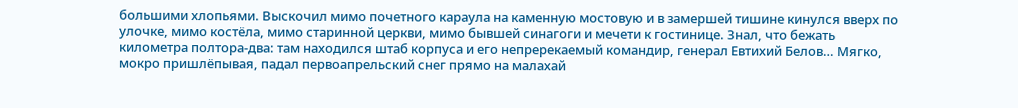большими хлопьями. Выскочил мимо почетного караула на каменную мостовую и в замершей тишине кинулся вверх по улочке, мимо костёла, мимо старинной церкви, мимо бывшей синагоги и мечети к гостинице. Знал, что бежать километра полтора-два: там находился штаб корпуса и его непререкаемый командир, генерал Евтихий Белов… Мягко, мокро пришлёпывая, падал первоапрельский снег прямо на малахай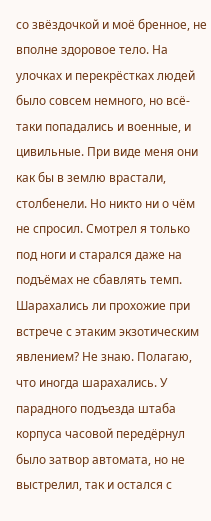со звёздочкой и моё бренное, не вполне здоровое тело. На улочках и перекрёстках людей было совсем немного, но всё-таки попадались и военные, и цивильные. При виде меня они как бы в землю врастали, столбенели. Но никто ни о чём не спросил. Смотрел я только под ноги и старался даже на подъёмах не сбавлять темп. Шарахались ли прохожие при встрече с этаким экзотическим явлением? Не знаю. Полагаю, что иногда шарахались. У парадного подъезда штаба корпуса часовой передёрнул было затвор автомата, но не выстрелил, так и остался с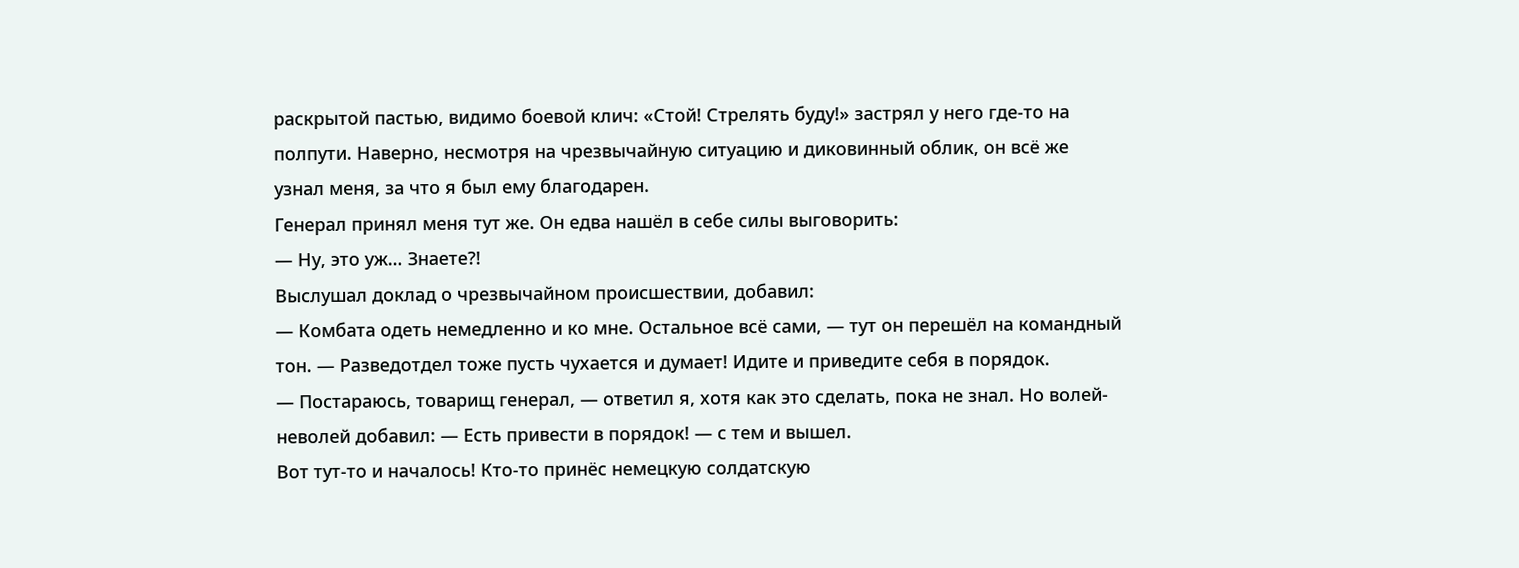раскрытой пастью, видимо боевой клич: «Стой! Стрелять буду!» застрял у него где-то на полпути. Наверно, несмотря на чрезвычайную ситуацию и диковинный облик, он всё же узнал меня, за что я был ему благодарен.
Генерал принял меня тут же. Он едва нашёл в себе силы выговорить:
— Ну, это уж… Знаете?!
Выслушал доклад о чрезвычайном происшествии, добавил:
— Комбата одеть немедленно и ко мне. Остальное всё сами, — тут он перешёл на командный тон. — Разведотдел тоже пусть чухается и думает! Идите и приведите себя в порядок.
— Постараюсь, товарищ генерал, — ответил я, хотя как это сделать, пока не знал. Но волей-неволей добавил: — Есть привести в порядок! — с тем и вышел.
Вот тут-то и началось! Кто-то принёс немецкую солдатскую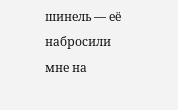шинель — её набросили мне на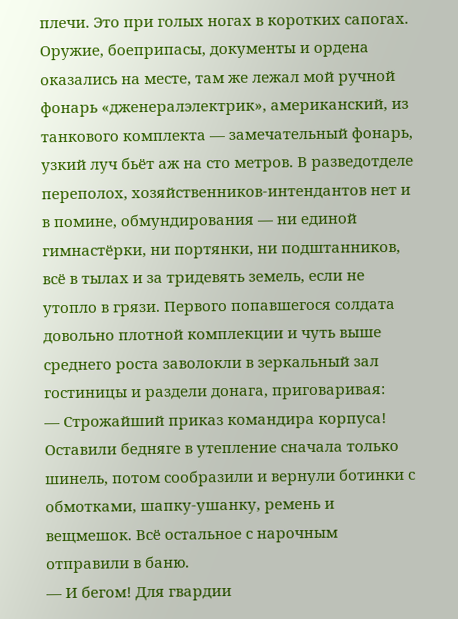плечи. Это при голых ногах в коротких сапогах. Оружие, боеприпасы, документы и ордена оказались на месте, там же лежал мой ручной фонарь «дженералэлектрик», американский, из танкового комплекта — замечательный фонарь, узкий луч бьёт аж на сто метров. В разведотделе переполох, хозяйственников-интендантов нет и в помине, обмундирования — ни единой гимнастёрки, ни портянки, ни подштанников, всё в тылах и за тридевять земель, если не утопло в грязи. Первого попавшегося солдата довольно плотной комплекции и чуть выше среднего роста заволокли в зеркальный зал гостиницы и раздели донага, приговаривая:
— Строжайший приказ командира корпуса!
Оставили бедняге в утепление сначала только шинель, потом сообразили и вернули ботинки с обмотками, шапку-ушанку, ремень и вещмешок. Всё остальное с нарочным отправили в баню.
— И бегом! Для гвардии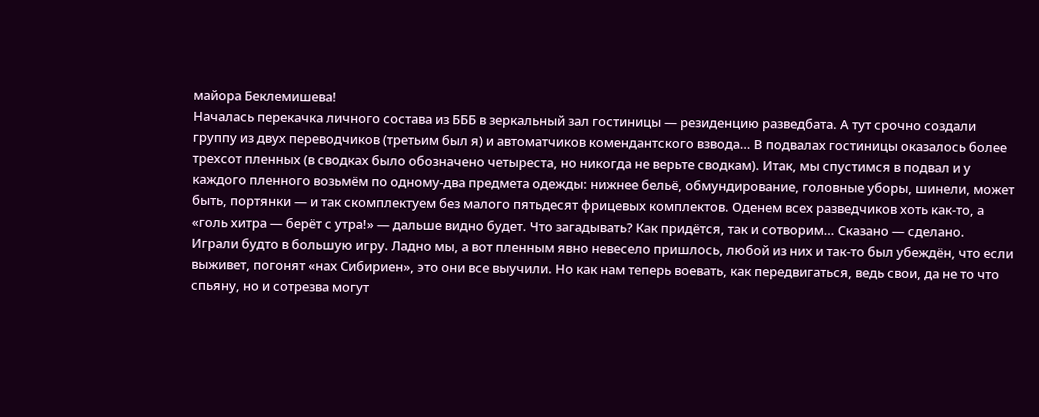майора Беклемишева!
Началась перекачка личного состава из БББ в зеркальный зал гостиницы — резиденцию разведбата. А тут срочно создали группу из двух переводчиков (третьим был я) и автоматчиков комендантского взвода… В подвалах гостиницы оказалось более трехсот пленных (в сводках было обозначено четыреста, но никогда не верьте сводкам). Итак, мы спустимся в подвал и у каждого пленного возьмём по одному-два предмета одежды: нижнее бельё, обмундирование, головные уборы, шинели, может быть, портянки — и так скомплектуем без малого пятьдесят фрицевых комплектов. Оденем всех разведчиков хоть как-то, а «голь хитра — берёт с утра!» — дальше видно будет. Что загадывать? Как придётся, так и сотворим… Сказано — сделано. Играли будто в большую игру. Ладно мы, а вот пленным явно невесело пришлось, любой из них и так-то был убеждён, что если выживет, погонят «нах Сибириен», это они все выучили. Но как нам теперь воевать, как передвигаться, ведь свои, да не то что спьяну, но и сотрезва могут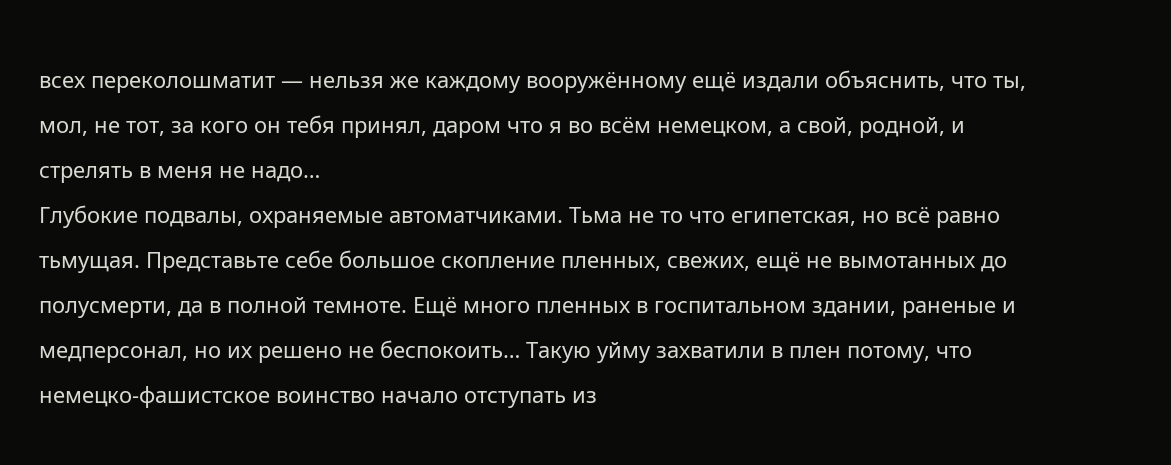всех переколошматит — нельзя же каждому вооружённому ещё издали объяснить, что ты, мол, не тот, за кого он тебя принял, даром что я во всём немецком, а свой, родной, и стрелять в меня не надо…
Глубокие подвалы, охраняемые автоматчиками. Тьма не то что египетская, но всё равно тьмущая. Представьте себе большое скопление пленных, свежих, ещё не вымотанных до полусмерти, да в полной темноте. Ещё много пленных в госпитальном здании, раненые и медперсонал, но их решено не беспокоить… Такую уйму захватили в плен потому, что немецко-фашистское воинство начало отступать из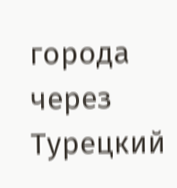города через Турецкий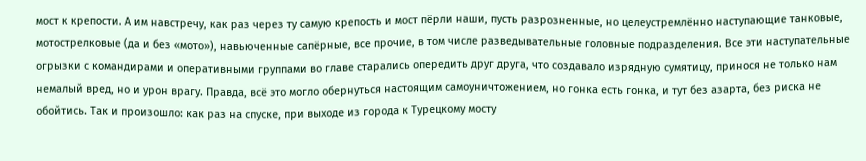мост к крепости. А им навстречу, как раз через ту самую крепость и мост пёрли наши, пусть разрозненные, но целеустремлённо наступающие танковые, мотострелковые (да и без «мото»), навьюченные сапёрные, все прочие, в том числе разведывательные головные подразделения. Все эти наступательные огрызки с командирами и оперативными группами во главе старались опередить друг друга, что создавало изрядную сумятицу, принося не только нам немалый вред, но и урон врагу. Правда, всё это могло обернуться настоящим самоуничтожением, но гонка есть гонка, и тут без азарта, без риска не обойтись. Так и произошло: как раз на спуске, при выходе из города к Турецкому мосту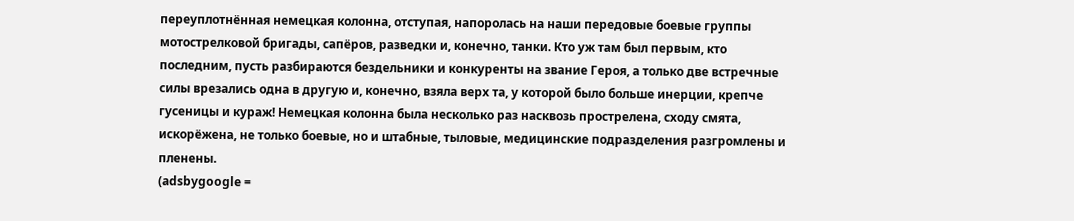переуплотнённая немецкая колонна, отступая, напоролась на наши передовые боевые группы мотострелковой бригады, сапёров, разведки и, конечно, танки. Кто уж там был первым, кто последним, пусть разбираются бездельники и конкуренты на звание Героя, а только две встречные силы врезались одна в другую и, конечно, взяла верх та, у которой было больше инерции, крепче гусеницы и кураж! Немецкая колонна была несколько раз насквозь прострелена, сходу смята, искорёжена, не только боевые, но и штабные, тыловые, медицинские подразделения разгромлены и пленены.
(adsbygoogle =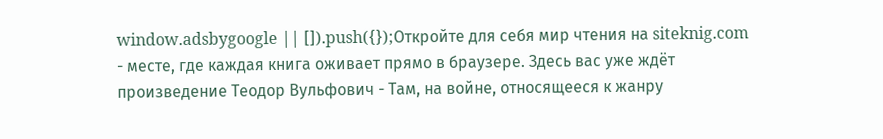window.adsbygoogle || []).push({});Откройте для себя мир чтения на siteknig.com - месте, где каждая книга оживает прямо в браузере. Здесь вас уже ждёт произведение Теодор Вульфович - Там, на войне, относящееся к жанру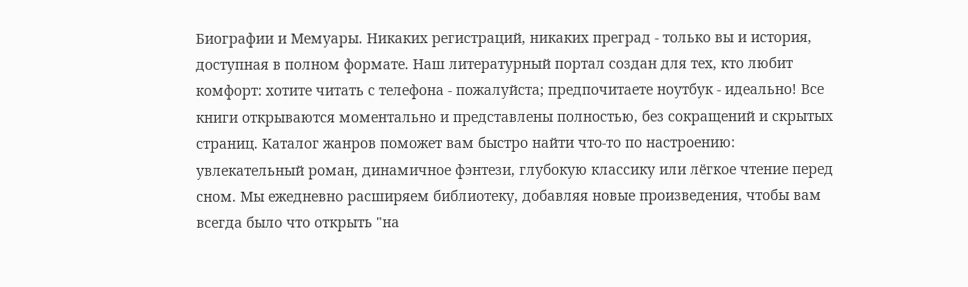Биографии и Мемуары. Никаких регистраций, никаких преград - только вы и история, доступная в полном формате. Наш литературный портал создан для тех, кто любит комфорт: хотите читать с телефона - пожалуйста; предпочитаете ноутбук - идеально! Все книги открываются моментально и представлены полностью, без сокращений и скрытых страниц. Каталог жанров поможет вам быстро найти что-то по настроению: увлекательный роман, динамичное фэнтези, глубокую классику или лёгкое чтение перед сном. Мы ежедневно расширяем библиотеку, добавляя новые произведения, чтобы вам всегда было что открыть "на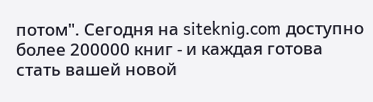потом". Сегодня на siteknig.com доступно более 200000 книг - и каждая готова стать вашей новой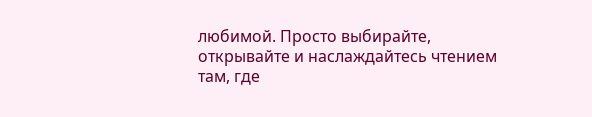любимой. Просто выбирайте, открывайте и наслаждайтесь чтением там, где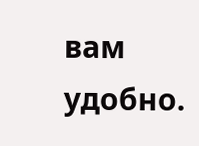вам удобно.